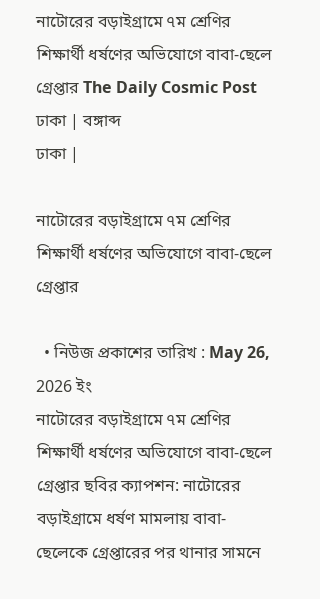নাটোরের বড়াইগ্রামে ৭ম শ্রেণির শিক্ষার্থী ধর্ষণের অভিযোগে বাবা-ছেলে গ্রেপ্তার The Daily Cosmic Post
ঢাকা | বঙ্গাব্দ
ঢাকা |

নাটোরের বড়াইগ্রামে ৭ম শ্রেণির শিক্ষার্থী ধর্ষণের অভিযোগে বাবা-ছেলে গ্রেপ্তার

  • নিউজ প্রকাশের তারিখ : May 26, 2026 ইং
নাটোরের বড়াইগ্রামে ৭ম শ্রেণির শিক্ষার্থী ধর্ষণের অভিযোগে বাবা-ছেলে গ্রেপ্তার ছবির ক্যাপশন: নাটোরের বড়াইগ্রামে ধর্ষণ মামলায় বাবা-ছেলেকে গ্রেপ্তারের পর থানার সামনে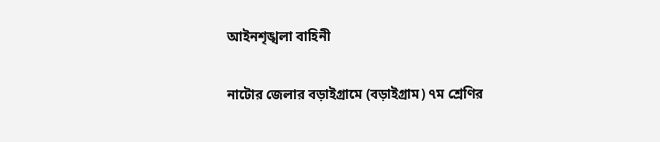আইনশৃঙ্খলা বাহিনী

নাটোর জেলার বড়াইগ্রামে (বড়াইগ্রাম) ৭ম শ্রেণির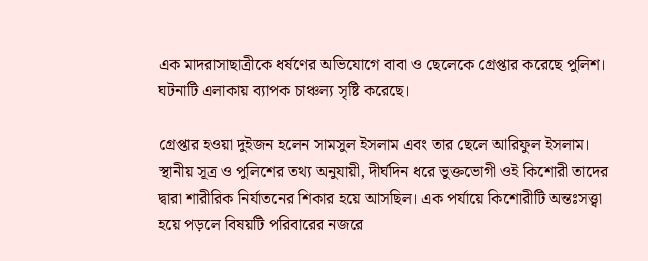এক মাদরাসাছাত্রীকে ধর্ষণের অভিযোগে বাবা ও ছেলেকে গ্রেপ্তার করেছে পুলিশ। ঘটনাটি এলাকায় ব্যাপক চাঞ্চল্য সৃষ্টি করেছে।

গ্রেপ্তার হওয়া দুইজন হলেন সামসুল ইসলাম এবং তার ছেলে আরিফুল ইসলাম। স্থানীয় সূত্র ও পুলিশের তথ্য অনুযায়ী, দীর্ঘদিন ধরে ভুক্তভোগী ওই কিশোরী তাদের দ্বারা শারীরিক নির্যাতনের শিকার হয়ে আসছিল। এক পর্যায়ে কিশোরীটি অন্তঃসত্ত্বা হয়ে পড়লে বিষয়টি পরিবারের নজরে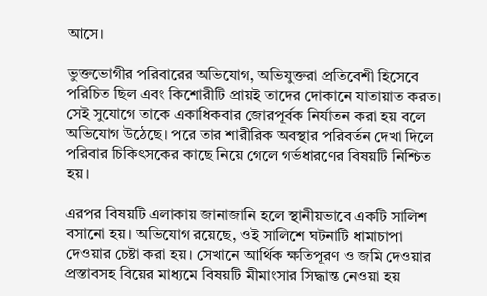আসে।

ভুক্তভোগীর পরিবারের অভিযোগ, অভিযুক্তরা প্রতিবেশী হিসেবে পরিচিত ছিল এবং কিশোরীটি প্রায়ই তাদের দোকানে যাতায়াত করত। সেই সুযোগে তাকে একাধিকবার জোরপূর্বক নির্যাতন করা হয় বলে অভিযোগ উঠেছে। পরে তার শারীরিক অবস্থার পরিবর্তন দেখা দিলে পরিবার চিকিৎসকের কাছে নিয়ে গেলে গর্ভধারণের বিষয়টি নিশ্চিত হয়।

এরপর বিষয়টি এলাকায় জানাজানি হলে স্থানীয়ভাবে একটি সালিশ বসানো হয়। অভিযোগ রয়েছে, ওই সালিশে ঘটনাটি ধামাচাপা দেওয়ার চেষ্টা করা হয়। সেখানে আর্থিক ক্ষতিপূরণ ও জমি দেওয়ার প্রস্তাবসহ বিয়ের মাধ্যমে বিষয়টি মীমাংসার সিদ্ধান্ত নেওয়া হয়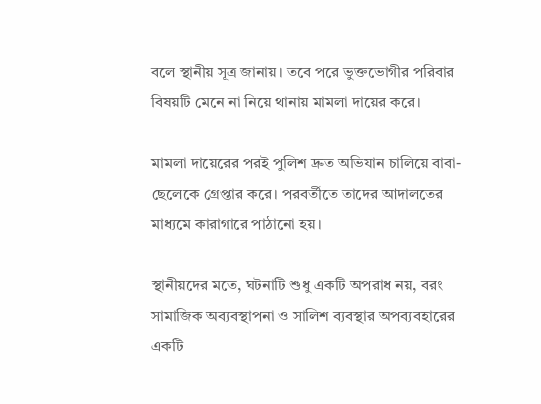বলে স্থানীয় সূত্র জানায়। তবে পরে ভুক্তভোগীর পরিবার বিষয়টি মেনে না নিয়ে থানায় মামলা দায়ের করে।

মামলা দায়েরের পরই পুলিশ দ্রুত অভিযান চালিয়ে বাবা-ছেলেকে গ্রেপ্তার করে। পরবর্তীতে তাদের আদালতের মাধ্যমে কারাগারে পাঠানো হয়।

স্থানীয়দের মতে, ঘটনাটি শুধু একটি অপরাধ নয়, বরং সামাজিক অব্যবস্থাপনা ও সালিশ ব্যবস্থার অপব্যবহারের একটি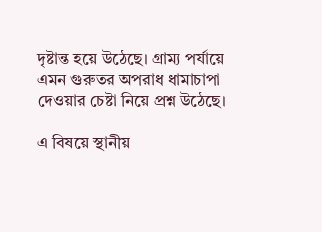দৃষ্টান্ত হয়ে উঠেছে। গ্রাম্য পর্যায়ে এমন গুরুতর অপরাধ ধামাচাপা দেওয়ার চেষ্টা নিয়ে প্রশ্ন উঠেছে।

এ বিষয়ে স্থানীয়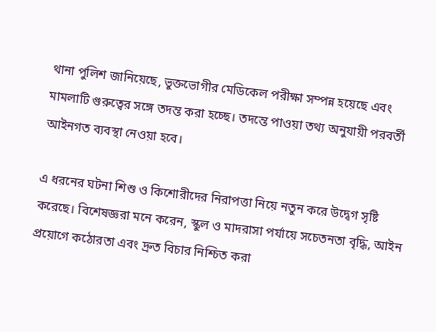থানা পুলিশ জানিয়েছে, ভুক্তভোগীর মেডিকেল পরীক্ষা সম্পন্ন হয়েছে এবং মামলাটি গুরুত্বের সঙ্গে তদন্ত করা হচ্ছে। তদন্তে পাওয়া তথ্য অনুযায়ী পরবর্তী আইনগত ব্যবস্থা নেওয়া হবে।

এ ধরনের ঘটনা শিশু ও কিশোরীদের নিরাপত্তা নিয়ে নতুন করে উদ্বেগ সৃষ্টি করেছে। বিশেষজ্ঞরা মনে করেন, স্কুল ও মাদরাসা পর্যায়ে সচেতনতা বৃদ্ধি, আইন প্রয়োগে কঠোরতা এবং দ্রুত বিচার নিশ্চিত করা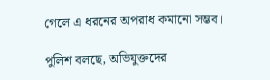গেলে এ ধরনের অপরাধ কমানো সম্ভব।

পুলিশ বলছে, অভিযুক্তদের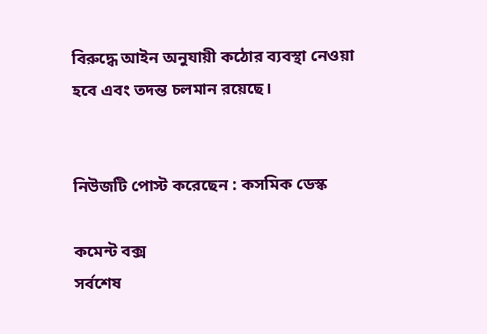বিরুদ্ধে আইন অনুযায়ী কঠোর ব্যবস্থা নেওয়া হবে এবং তদন্ত চলমান রয়েছে।


নিউজটি পোস্ট করেছেন : কসমিক ডেস্ক

কমেন্ট বক্স
সর্বশেষ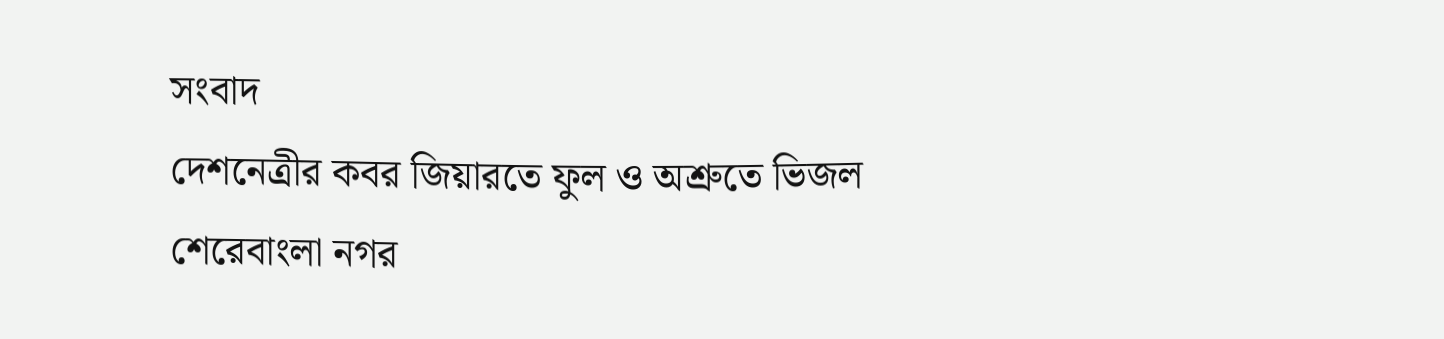সংবাদ
দেশনেত্রীর কবর জিয়ারতে ফুল ও অশ্রুতে ভিজল শেরেবাংলা নগর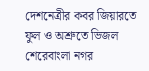দেশনেত্রীর কবর জিয়ারতে ফুল ও অশ্রুতে ভিজল শেরেবাংলা নগর